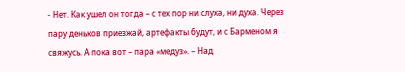- Нет. Как ушел он тогда – с тех пор ни слуха, ни духа. Через пару деньков приезжай, артефакты будут, и с Барменом я свяжусь. А пока вот – пара «медуз». – Над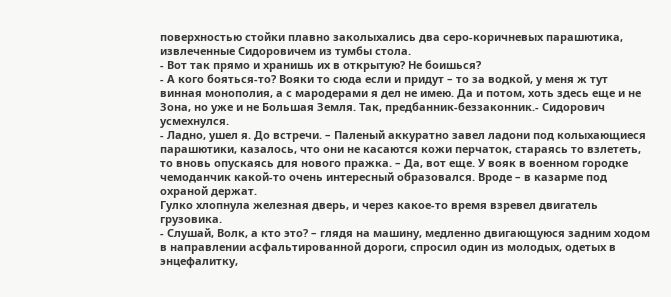поверхностью стойки плавно заколыхались два серо-коричневых парашютика, извлеченные Сидоровичем из тумбы стола.
- Вот так прямо и хранишь их в открытую? Не боишься?
- А кого бояться-то? Вояки то сюда если и придут – то за водкой, у меня ж тут винная монополия, а с мародерами я дел не имею. Да и потом, хоть здесь еще и не Зона, но уже и не Большая Земля. Так, предбанник-беззаконник.- Сидорович усмехнулся.
- Ладно, ушел я. До встречи. – Паленый аккуратно завел ладони под колыхающиеся парашютики, казалось, что они не касаются кожи перчаток, стараясь то взлететь, то вновь опускаясь для нового пражка. – Да, вот еще. У вояк в военном городке чемоданчик какой-то очень интересный образовался. Вроде – в казарме под охраной держат.
Гулко хлопнула железная дверь, и через какое-то время взревел двигатель грузовика.
- Слушай, Волк, а кто это? – глядя на машину, медленно двигающуюся задним ходом в направлении асфальтированной дороги, спросил один из молодых, одетых в энцефалитку,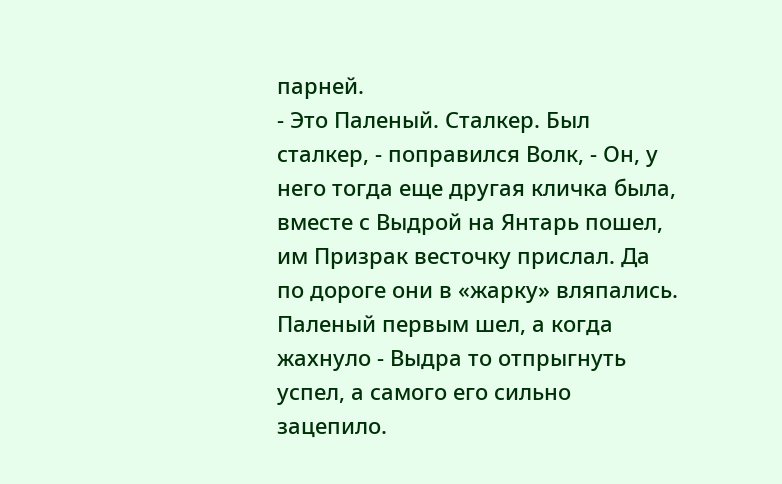парней.
- Это Паленый. Сталкер. Был сталкер, - поправился Волк, - Он, у него тогда еще другая кличка была, вместе с Выдрой на Янтарь пошел, им Призрак весточку прислал. Да по дороге они в «жарку» вляпались. Паленый первым шел, а когда жахнуло - Выдра то отпрыгнуть успел, а самого его сильно зацепило.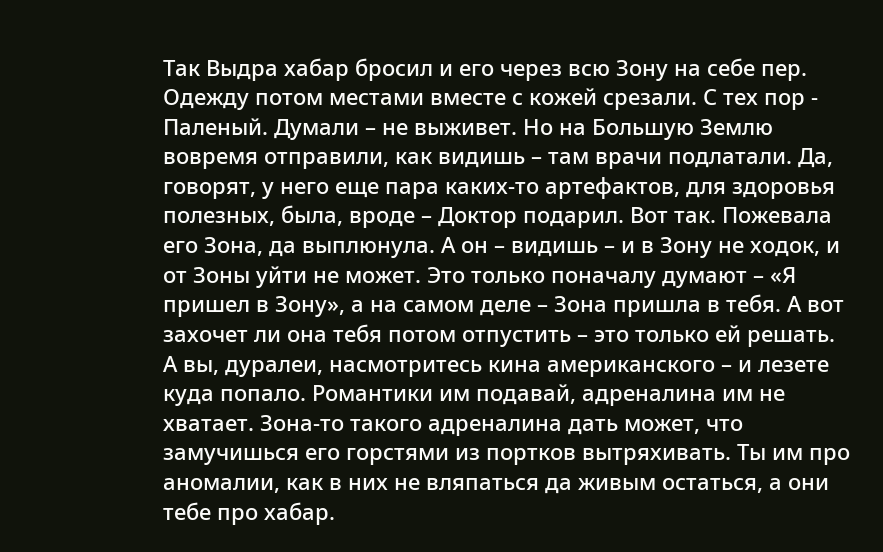Так Выдра хабар бросил и его через всю Зону на себе пер. Одежду потом местами вместе с кожей срезали. С тех пор - Паленый. Думали – не выживет. Но на Большую Землю вовремя отправили, как видишь – там врачи подлатали. Да, говорят, у него еще пара каких-то артефактов, для здоровья полезных, была, вроде – Доктор подарил. Вот так. Пожевала его Зона, да выплюнула. А он – видишь – и в Зону не ходок, и от Зоны уйти не может. Это только поначалу думают – «Я пришел в Зону», а на самом деле – Зона пришла в тебя. А вот захочет ли она тебя потом отпустить – это только ей решать. А вы, дуралеи, насмотритесь кина американского – и лезете куда попало. Романтики им подавай, адреналина им не хватает. Зона-то такого адреналина дать может, что замучишься его горстями из портков вытряхивать. Ты им про аномалии, как в них не вляпаться да живым остаться, а они тебе про хабар.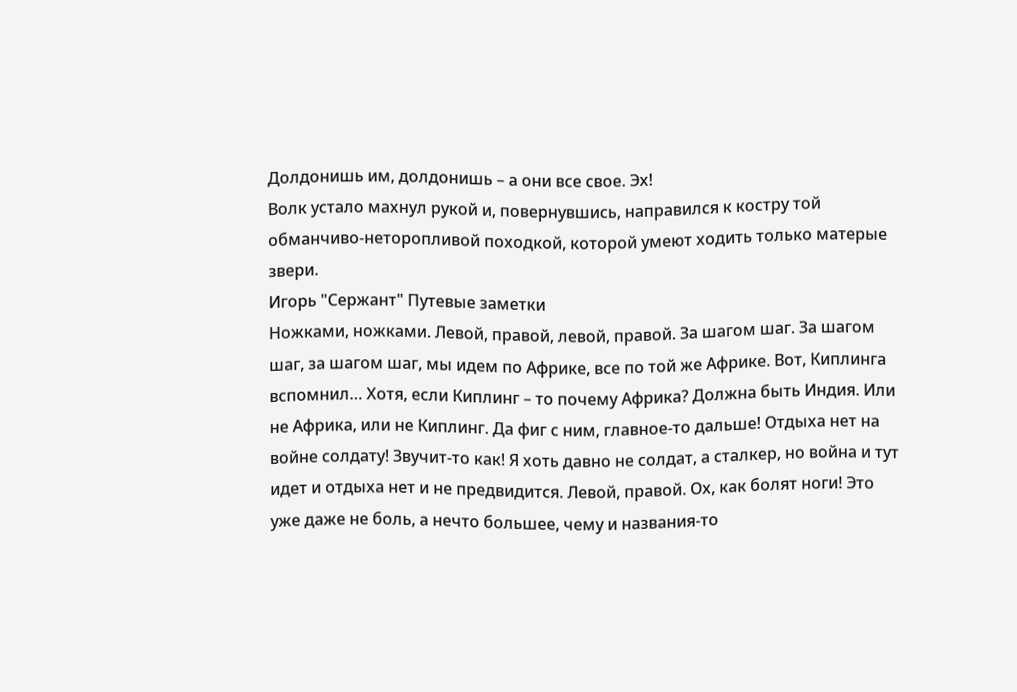Долдонишь им, долдонишь – а они все свое. Эх!
Волк устало махнул рукой и, повернувшись, направился к костру той обманчиво-неторопливой походкой, которой умеют ходить только матерые звери.
Игорь "Сержант" Путевые заметки
Ножками, ножками. Левой, правой, левой, правой. За шагом шаг. За шагом шаг, за шагом шаг, мы идем по Африке, все по той же Африке. Вот, Киплинга вспомнил… Хотя, если Киплинг – то почему Африка? Должна быть Индия. Или не Африка, или не Киплинг. Да фиг с ним, главное-то дальше! Отдыха нет на войне солдату! Звучит-то как! Я хоть давно не солдат, а сталкер, но война и тут идет и отдыха нет и не предвидится. Левой, правой. Ох, как болят ноги! Это уже даже не боль, а нечто большее, чему и названия-то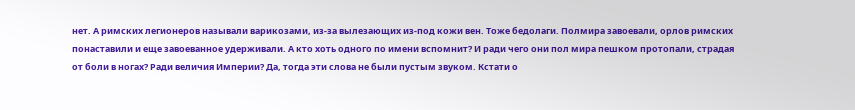нет. А римских легионеров называли варикозами, из-за вылезающих из-под кожи вен. Тоже бедолаги. Полмира завоевали, орлов римских понаставили и еще завоеванное удерживали. А кто хоть одного по имени вспомнит? И ради чего они пол мира пешком протопали, страдая от боли в ногах? Ради величия Империи? Да, тогда эти слова не были пустым звуком. Кстати о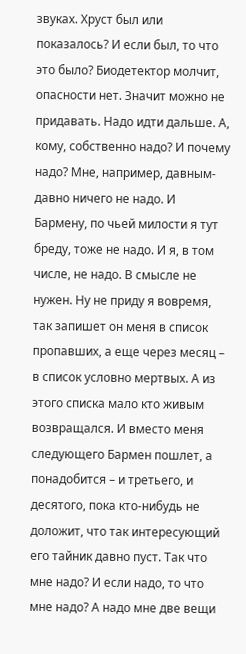звуках. Хруст был или показалось? И если был, то что это было? Биодетектор молчит, опасности нет. Значит можно не придавать. Надо идти дальше. А, кому, собственно надо? И почему надо? Мне, например, давным-давно ничего не надо. И Бармену, по чьей милости я тут бреду, тоже не надо. И я, в том числе, не надо. В смысле не нужен. Ну не приду я вовремя, так запишет он меня в список пропавших, а еще через месяц – в список условно мертвых. А из этого списка мало кто живым возвращался. И вместо меня следующего Бармен пошлет, а понадобится – и третьего, и десятого, пока кто-нибудь не доложит, что так интересующий его тайник давно пуст. Так что мне надо? И если надо, то что мне надо? А надо мне две вещи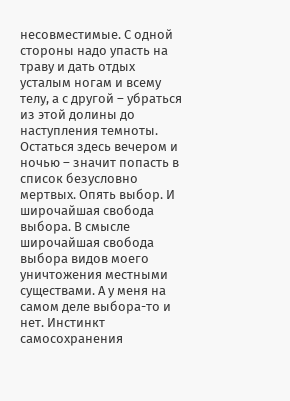несовместимые. С одной стороны надо упасть на траву и дать отдых усталым ногам и всему телу, а с другой – убраться из этой долины до наступления темноты. Остаться здесь вечером и ночью – значит попасть в список безусловно мертвых. Опять выбор. И широчайшая свобода выбора. В смысле широчайшая свобода выбора видов моего уничтожения местными существами. А у меня на самом деле выбора-то и нет. Инстинкт самосохранения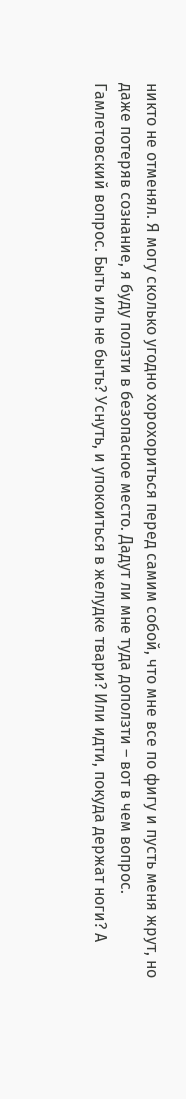никто не отменял. Я могу сколько угодно хорохориться перед самим собой, что мне все по фигу и пусть меня жрут, но даже потеряв сознание, я буду ползти в безопасное место. Дадут ли мне туда доползти – вот в чем вопрос. Гамлетовский вопрос. Быть иль не быть? Уснуть, и упокоиться в желудке твари? Или идти, покуда держат ноги? А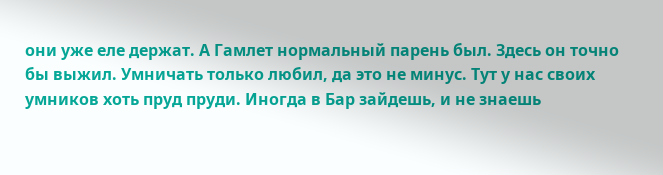они уже еле держат. А Гамлет нормальный парень был. Здесь он точно бы выжил. Умничать только любил, да это не минус. Тут у нас своих умников хоть пруд пруди. Иногда в Бар зайдешь, и не знаешь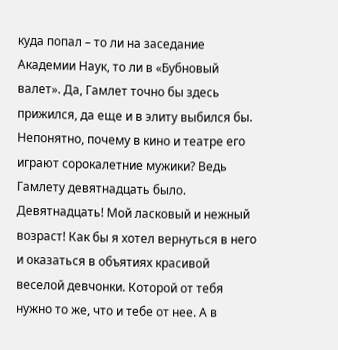куда попал – то ли на заседание Академии Наук, то ли в «Бубновый валет». Да, Гамлет точно бы здесь прижился, да еще и в элиту выбился бы. Непонятно, почему в кино и театре его играют сорокалетние мужики? Ведь Гамлету девятнадцать было. Девятнадцать! Мой ласковый и нежный возраст! Как бы я хотел вернуться в него и оказаться в объятиях красивой веселой девчонки. Которой от тебя нужно то же, что и тебе от нее. А в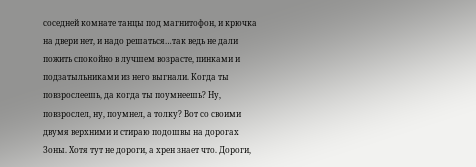соседней комнате танцы под магнитофон, и крючка на двери нет, и надо решаться…так ведь не дали пожить спокойно в лучшем возрасте, пинками и подзатыльниками из него выгнали. Когда ты повзрослеешь, да когда ты поумнеешь? Ну, повзрослел, ну, поумнел, а толку? Вот со своими двумя верхними и стираю подошвы на дорогах Зоны. Хотя тут не дороги, а хрен знает что. Дороги,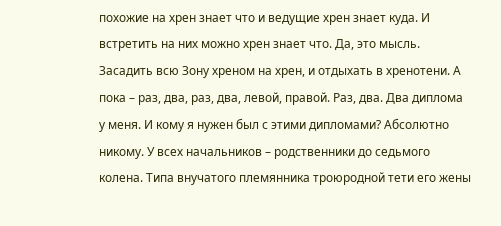похожие на хрен знает что и ведущие хрен знает куда. И встретить на них можно хрен знает что. Да, это мысль. Засадить всю Зону хреном на хрен, и отдыхать в хренотени. А пока – раз, два, раз, два, левой, правой. Раз, два. Два диплома у меня. И кому я нужен был с этими дипломами? Абсолютно никому. У всех начальников – родственники до седьмого колена. Типа внучатого племянника троюродной тети его жены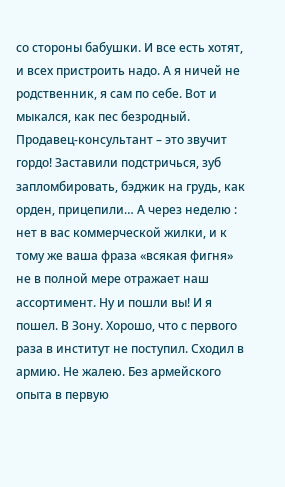со стороны бабушки. И все есть хотят, и всех пристроить надо. А я ничей не родственник, я сам по себе. Вот и мыкался, как пес безродный. Продавец-консультант – это звучит гордо! Заставили подстричься, зуб запломбировать, бэджик на грудь, как орден, прицепили… А через неделю : нет в вас коммерческой жилки, и к тому же ваша фраза «всякая фигня» не в полной мере отражает наш ассортимент. Ну и пошли вы! И я пошел. В Зону. Хорошо, что с первого раза в институт не поступил. Сходил в армию. Не жалею. Без армейского опыта в первую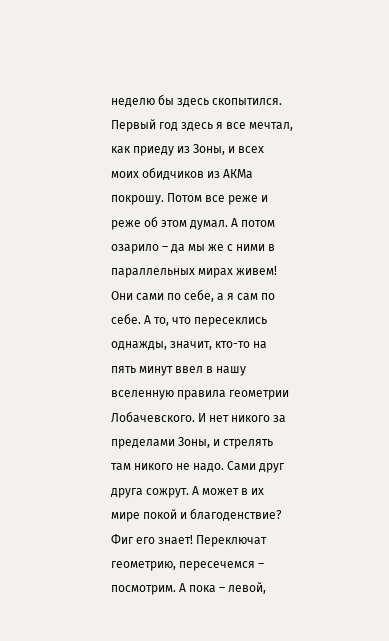неделю бы здесь скопытился. Первый год здесь я все мечтал, как приеду из Зоны, и всех моих обидчиков из АКМа покрошу. Потом все реже и реже об этом думал. А потом озарило – да мы же с ними в параллельных мирах живем! Они сами по себе, а я сам по себе. А то, что пересеклись однажды, значит, кто-то на пять минут ввел в нашу вселенную правила геометрии Лобачевского. И нет никого за пределами Зоны, и стрелять там никого не надо. Сами друг друга сожрут. А может в их мире покой и благоденствие? Фиг его знает! Переключат геометрию, пересечемся – посмотрим. А пока – левой,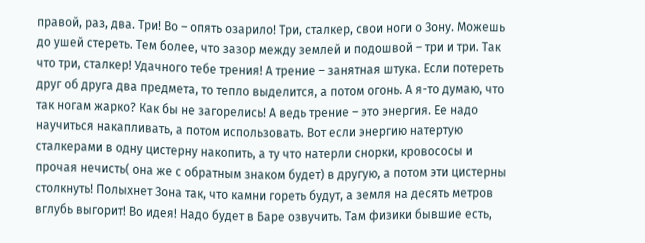правой, раз, два. Три! Во – опять озарило! Три, сталкер, свои ноги о Зону. Можешь до ушей стереть. Тем более, что зазор между землей и подошвой – три и три. Так что три, сталкер! Удачного тебе трения! А трение – занятная штука. Если потереть друг об друга два предмета, то тепло выделится, а потом огонь. А я-то думаю, что так ногам жарко? Как бы не загорелись! А ведь трение – это энергия. Ее надо научиться накапливать, а потом использовать. Вот если энергию натертую сталкерами в одну цистерну накопить, а ту что натерли снорки, кровососы и прочая нечисть( она же с обратным знаком будет) в другую, а потом эти цистерны столкнуть! Полыхнет Зона так, что камни гореть будут, а земля на десять метров вглубь выгорит! Во идея! Надо будет в Баре озвучить. Там физики бывшие есть,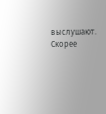выслушают. Скорее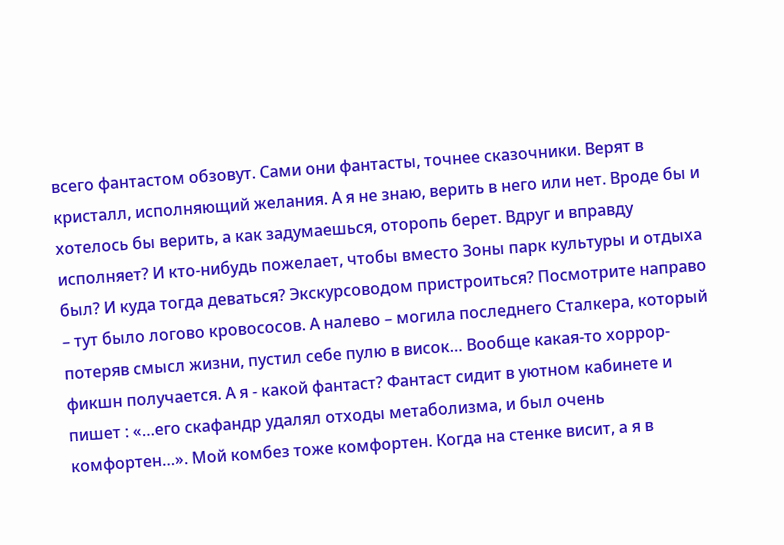всего фантастом обзовут. Сами они фантасты, точнее сказочники. Верят в кристалл, исполняющий желания. А я не знаю, верить в него или нет. Вроде бы и хотелось бы верить, а как задумаешься, оторопь берет. Вдруг и вправду исполняет? И кто-нибудь пожелает, чтобы вместо Зоны парк культуры и отдыха был? И куда тогда деваться? Экскурсоводом пристроиться? Посмотрите направо – тут было логово кровососов. А налево – могила последнего Сталкера, который потеряв смысл жизни, пустил себе пулю в висок… Вообще какая-то хоррор-фикшн получается. А я - какой фантаст? Фантаст сидит в уютном кабинете и пишет : «…его скафандр удалял отходы метаболизма, и был очень комфортен…». Мой комбез тоже комфортен. Когда на стенке висит, а я в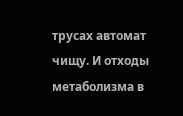трусах автомат чищу. И отходы метаболизма в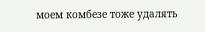моем комбезе тоже удалять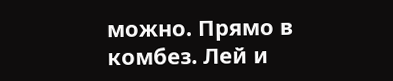можно. Прямо в комбез. Лей и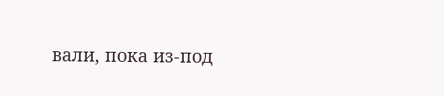вали, пока из-под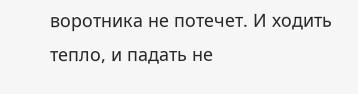воротника не потечет. И ходить тепло, и падать не